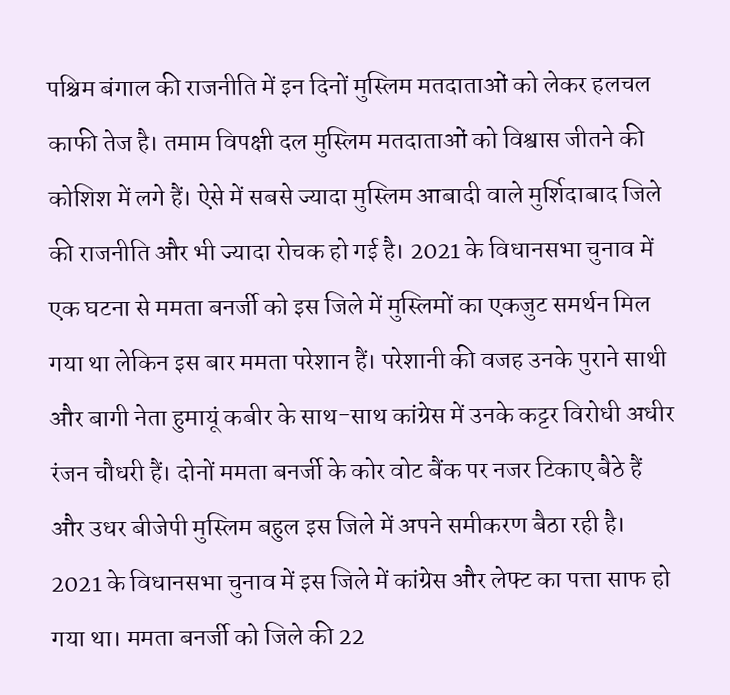पश्चिम बंगाल की राजनीति में इन दिनों मुस्लिम मतदाताओं को लेकर हलचल काफी तेज है। तमाम विपक्षी दल मुस्लिम मतदाताओं को विश्वास जीतने की कोशिश में लगे हैं। ऐसे में सबसे ज्यादा मुस्लिम आबादी वाले मुर्शिदाबाद जिले की राजनीति और भी ज्यादा रोचक हो गई है। 2021 के विधानसभा चुनाव में एक घटना से ममता बनर्जी को इस जिले में मुस्लिमों का एकजुट समर्थन मिल गया था लेकिन इस बार ममता परेशान हैं। परेशानी की वजह उनके पुराने साथी और बागी नेता हुमायूं कबीर के साथ-साथ कांग्रेस में उनके कट्टर विरोधी अधीर रंजन चौधरी हैं। दोनों ममता बनर्जी के कोर वोट बैंक पर नजर टिकाए बैठे हैं और उधर बीजेपी मुस्लिम बहुल इस जिले में अपने समीकरण बैठा रही है।
2021 के विधानसभा चुनाव में इस जिले में कांग्रेस और लेफ्ट का पत्ता साफ हो गया था। ममता बनर्जी को जिले की 22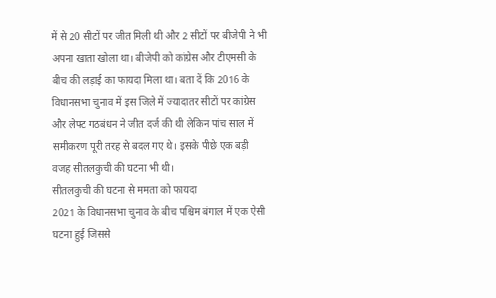में से 20 सीटों पर जीत मिली थी और 2 सीटों पर बीजेपी ने भी अपना खाता खोला था। बीजेपी को कांग्रेस और टीएमसी के बीच की लड़ाई का फायदा मिला था। बता दें कि 2016 के विधानसभा चुनाव में इस जिले में ज्यादातर सीटों पर कांग्रेस और लेफ्ट गठबंधन ने जीत दर्ज की थी लेकिन पांच साल में समीकरण पूरी तरह से बदल गए थे। इसके पीछे एक बड़ी वजह सीतलकुची की घटना भी थी।
सीतलकुची की घटना से ममता को फायदा
2021 के विधानसभा चुनाव के बीच पश्चिम बंगाल में एक ऐसी घटना हुई जिससे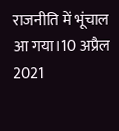राजनीति में भूंचाल आ गया।10 अप्रैल 2021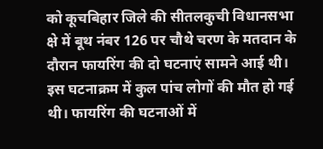को कूचबिहार जिले की सीतलकुची विधानसभा क्षे में बूथ नंबर 126 पर चौथे चरण के मतदान के दौरान फायरिंग की दो घटनाएं सामने आई थी। इस घटनाक्रम में कुल पांच लोगों की मौत हो गई थी। फायरिंग की घटनाओं में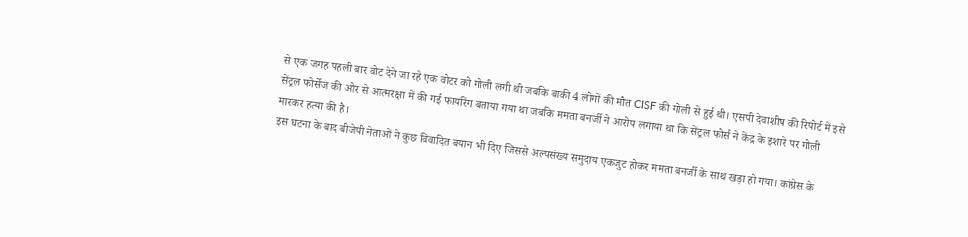से एक जगह पहली बार वोट देने जा रहे एक वोटर को गोली लगी थी जबकि बाकी 4 लोगों की मौत CISF की गोली से हुई थी। एसपी देवाशीष की रिपोर्ट में इसे सेंट्रल फोर्सेज की ओर से आत्मरक्षा में की गई फायरिंग बताया गया था जबकि ममता बनर्जी ने आरोप लगाया था कि सेंट्रल फोर्स ने केंद्र के इशारे पर गोली मारकर हत्या की है।
इस घटना के बाद बीजेपी नेताओं ने कुछ विवादित बयान भी दिए जिससे अल्पसंख्य समुदाय एकजुट होकर ममता बनर्जी के साथ खड़ा हो गया। कांग्रेस के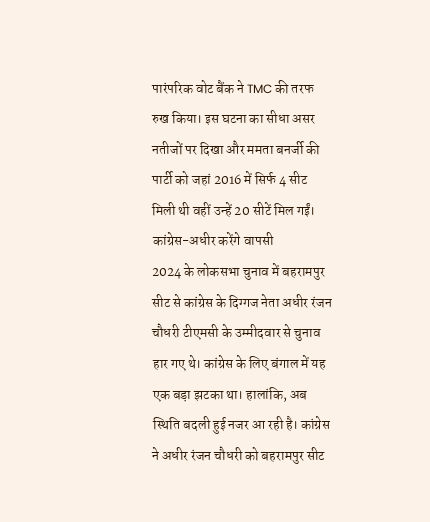पारंपरिक वोट बैंक ने TMC की तरफ रुख किया। इस घटना का सीधा असर नतीजों पर दिखा और ममता बनर्जी की पार्टी को जहां 2016 में सिर्फ 4 सीट मिली थी वहीं उन्हें 20 सीटें मिल गईं।
कांग्रेस-अधीर करेंगे वापसी
2024 के लोकसभा चुनाव में बहरामपुर सीट से कांग्रेस के दिग्गज नेता अधीर रंजन चौधरी टीएमसी के उम्मीदवार से चुनाव हार गए थे। कांग्रेस के लिए बंगाल में यह एक बड़ा झटका था। हालांकि, अब स्थिति बदली हुई नजर आ रही है। कांग्रेस ने अधीर रंजन चौधरी को बहरामपुर सीट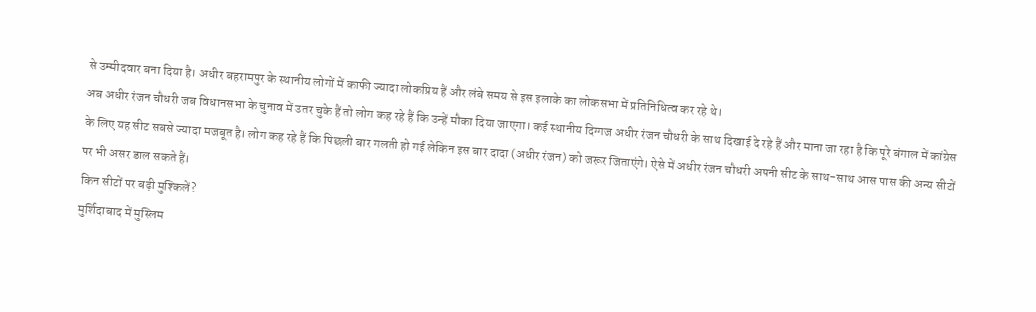से उम्मीदवार बना दिया है। अधीर बहरामपुर के स्थानीय लोगों में काफी ज्यादा लोकप्रिय हैं और लंबे समय से इस इलाके का लोकसभा में प्रतिनिधित्व कर रहे थे।
अब अधीर रंजन चौधरी जब विधानसभा के चुनाव में उतर चुके हैं तो लोग कह रहे हैं कि उन्हें मौका दिया जाएगा। कई स्थानीय दिग्गज अधीर रंजन चौधरी के साथ दिखाई दे रहे हैं और माना जा रहा है कि पूरे बंगाल में कांग्रेस के लिए यह सीट सबसे ज्यादा मजबूत है। लोग कह रहे हैं कि पिछली बार गलती हो गई लेकिन इस बार दादा (अधीर रंजन) को जरूर जिताएंगे। ऐसे में अधीर रंजन चौधरी अपनी सीट के साथ-साथ आस पास की अन्य सीटों पर भी असर डाल सकते हैं।
किन सीटों पर बढ़ी मुश्किलें?
मुर्शिदाबाद में मुस्लिम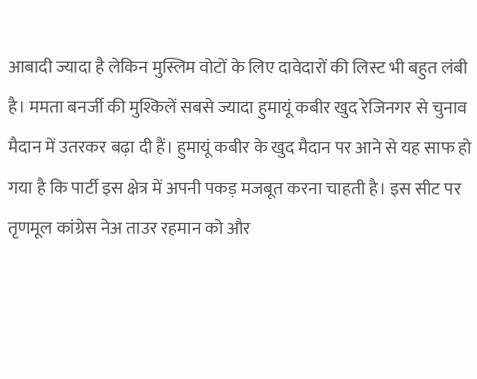आबादी ज्यादा है लेकिन मुस्लिम वोटों के लिए दावेदारों की लिस्ट भी बहुत लंबी है। ममता बनर्जी की मुश्किलें सबसे ज्यादा हुमायूं कबीर खुद रेजिनगर से चुनाव मैदान में उतरकर बढ़ा दी हैं। हुमायूं कबीर के खुद मैदान पर आने से यह साफ हो गया है कि पार्टी इस क्षेत्र में अपनी पकड़ मजबूत करना चाहती है। इस सीट पर तृणमूल कांग्रेस नेअ ताउर रहमान को और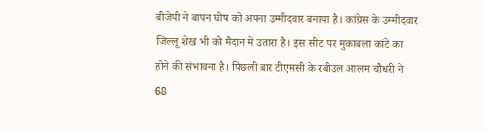बीजेपी ने बापन घोष को अपना उम्मीदवार बनाया है। कांग्रेस के उम्मीदवार जिल्लू शेख भी को मैदान में उतारा है। इस सीट पर मुकाबला कांटे का होने की संभावना है। पिछली बार टीएमसी के रबीउल आलम चौधरी ने 68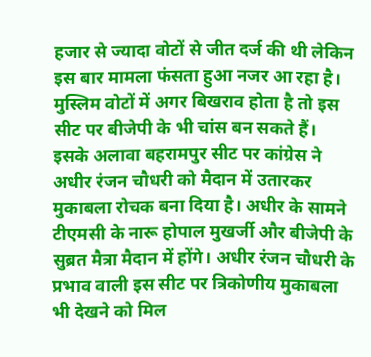हजार से ज्यादा वोटों से जीत दर्ज की थी लेकिन इस बार मामला फंसता हुआ नजर आ रहा है। मुस्लिम वोटों में अगर बिखराव होता है तो इस सीट पर बीजेपी के भी चांस बन सकते हैं।
इसके अलावा बहरामपुर सीट पर कांग्रेस ने अधीर रंजन चौधरी को मैदान में उतारकर मुकाबला रोचक बना दिया है। अधीर के सामने टीएमसी के नारू होपाल मुखर्जी और बीजेपी के सुब्रत मैत्रा मैदान में होंगे। अधीर रंजन चौधरी के प्रभाव वाली इस सीट पर त्रिकोणीय मुकाबला भी देखने को मिल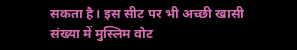सकता है। इस सीट पर भी अच्छी खासी संख्या में मुस्लिम वोट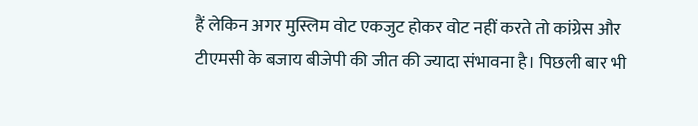हैं लेकिन अगर मुस्लिम वोट एकजुट होकर वोट नहीं करते तो कांग्रेस और टीएमसी के बजाय बीजेपी की जीत की ज्यादा संभावना है। पिछली बार भी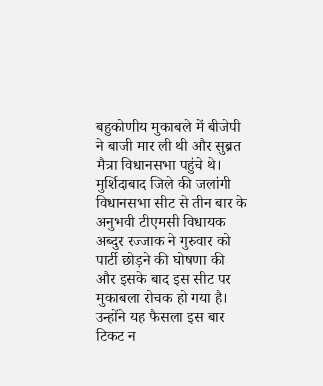बहुकोणीय मुकाबले में बीजेपी ने बाजी मार ली थी और सुब्रत मैत्रा विधानसभा पहुंचे थे।
मुर्शिदाबाद जिले की जलांगी विधानसभा सीट से तीन बार के अनुभवी टीएमसी विधायक अब्दुर रज्जाक ने गुरुवार को पार्टी छोड़ने की घोषणा की और इसके बाद इस सीट पर मुकाबला रोचक हो गया है। उन्होंने यह फैसला इस बार टिकट न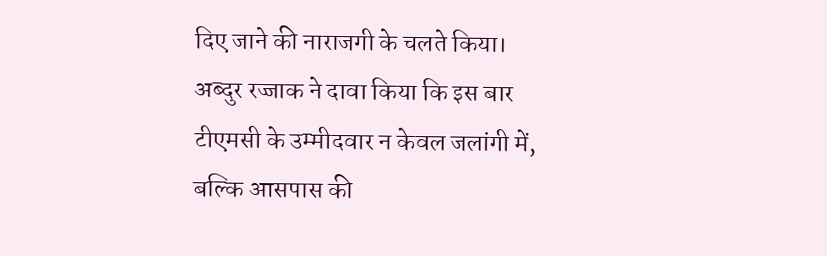दिए जाने की नाराजगी के चलते किया। अब्दुर रज्जाक ने दावा किया कि इस बार टीएमसी के उम्मीदवार न केवल जलांगी में, बल्कि आसपास की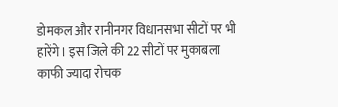डोमकल और रानीनगर विधानसभा सीटों पर भी हारेंगे। इस जिले की 22 सीटों पर मुकाबला काफी ज्यादा रोचक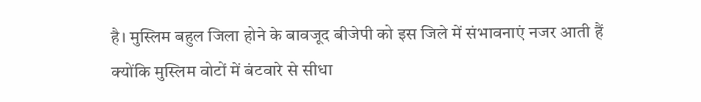है। मुस्लिम बहुल जिला होने के बावजूद बीजेपी को इस जिले में संभावनाएं नजर आती हैं क्योंकि मुस्लिम वोटों में बंटवारे से सीधा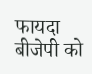फायदा बीजेपी को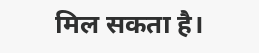मिल सकता है।